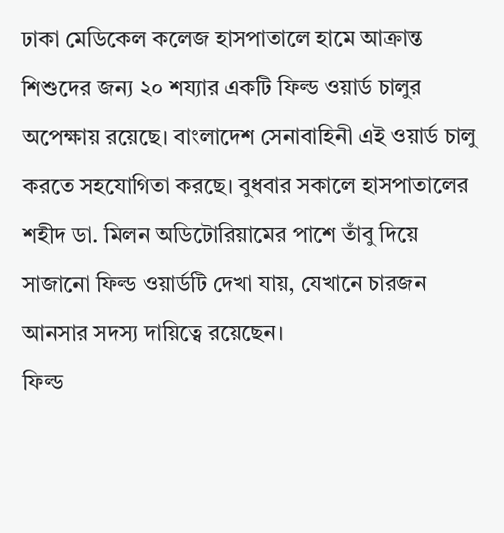ঢাকা মেডিকেল কলেজ হাসপাতালে হামে আক্রান্ত শিশুদের জন্য ২০ শয্যার একটি ফিল্ড ওয়ার্ড চালুর অপেক্ষায় রয়েছে। বাংলাদেশ সেনাবাহিনী এই ওয়ার্ড চালু করতে সহযোগিতা করছে। বুধবার সকালে হাসপাতালের শহীদ ডা. মিলন অডিটোরিয়ামের পাশে তাঁবু দিয়ে সাজানো ফিল্ড ওয়ার্ডটি দেখা যায়, যেখানে চারজন আনসার সদস্য দায়িত্বে রয়েছেন।
ফিল্ড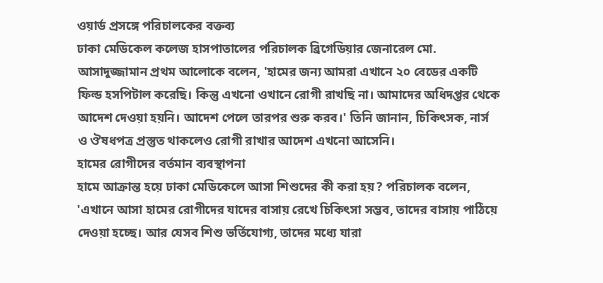ওয়ার্ড প্রসঙ্গে পরিচালকের বক্তব্য
ঢাকা মেডিকেল কলেজ হাসপাতালের পরিচালক ব্রিগেডিয়ার জেনারেল মো. আসাদুজ্জামান প্রথম আলোকে বলেন, 'হামের জন্য আমরা এখানে ২০ বেডের একটি ফিল্ড হসপিটাল করেছি। কিন্তু এখনো ওখানে রোগী রাখছি না। আমাদের অধিদপ্তর থেকে আদেশ দেওয়া হয়নি। আদেশ পেলে তারপর শুরু করব।' তিনি জানান, চিকিৎসক, নার্স ও ঔষধপত্র প্রস্তুত থাকলেও রোগী রাখার আদেশ এখনো আসেনি।
হামের রোগীদের বর্তমান ব্যবস্থাপনা
হামে আক্রান্ত হয়ে ঢাকা মেডিকেলে আসা শিশুদের কী করা হয়? পরিচালক বলেন, 'এখানে আসা হামের রোগীদের যাদের বাসায় রেখে চিকিৎসা সম্ভব, তাদের বাসায় পাঠিয়ে দেওয়া হচ্ছে। আর যেসব শিশু ভর্তিযোগ্য, তাদের মধ্যে যারা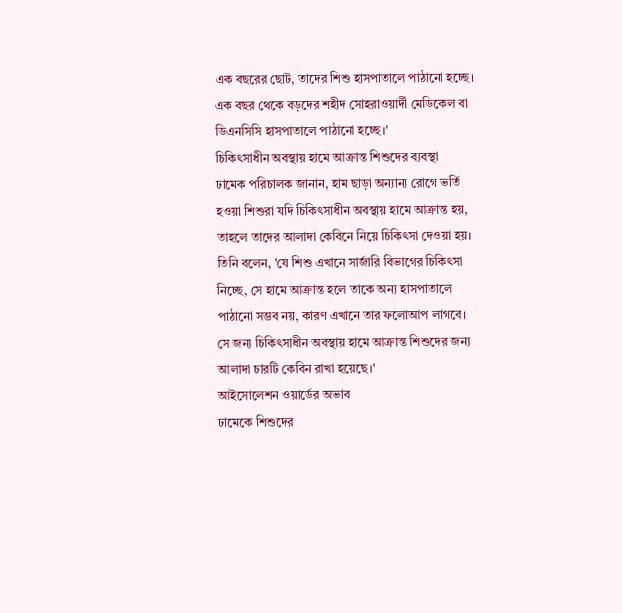এক বছরের ছোট, তাদের শিশু হাসপাতালে পাঠানো হচ্ছে। এক বছর থেকে বড়দের শহীদ সোহরাওয়ার্দী মেডিকেল বা ডিএনসিসি হাসপাতালে পাঠানো হচ্ছে।'
চিকিৎসাধীন অবস্থায় হামে আক্রান্ত শিশুদের ব্যবস্থা
ঢামেক পরিচালক জানান, হাম ছাড়া অন্যান্য রোগে ভর্তি হওয়া শিশুরা যদি চিকিৎসাধীন অবস্থায় হামে আক্রান্ত হয়, তাহলে তাদের আলাদা কেবিনে নিয়ে চিকিৎসা দেওয়া হয়। তিনি বলেন, 'যে শিশু এখানে সার্জারি বিভাগের চিকিৎসা নিচ্ছে, সে হামে আক্রান্ত হলে তাকে অন্য হাসপাতালে পাঠানো সম্ভব নয়, কারণ এখানে তার ফলোআপ লাগবে। সে জন্য চিকিৎসাধীন অবস্থায় হামে আক্রান্ত শিশুদের জন্য আলাদা চারটি কেবিন রাখা হয়েছে।'
আইসোলেশন ওয়ার্ডের অভাব
ঢামেকে শিশুদের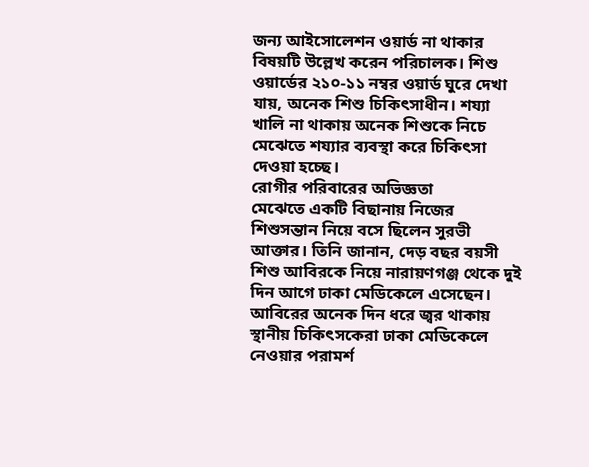জন্য আইসোলেশন ওয়ার্ড না থাকার বিষয়টি উল্লেখ করেন পরিচালক। শিশু ওয়ার্ডের ২১০-১১ নম্বর ওয়ার্ড ঘুরে দেখা যায়, অনেক শিশু চিকিৎসাধীন। শয্যা খালি না থাকায় অনেক শিশুকে নিচে মেঝেতে শয্যার ব্যবস্থা করে চিকিৎসা দেওয়া হচ্ছে।
রোগীর পরিবারের অভিজ্ঞতা
মেঝেতে একটি বিছানায় নিজের শিশুসন্তান নিয়ে বসে ছিলেন সুরভী আক্তার। তিনি জানান, দেড় বছর বয়সী শিশু আবিরকে নিয়ে নারায়ণগঞ্জ থেকে দুই দিন আগে ঢাকা মেডিকেলে এসেছেন। আবিরের অনেক দিন ধরে জ্বর থাকায় স্থানীয় চিকিৎসকেরা ঢাকা মেডিকেলে নেওয়ার পরামর্শ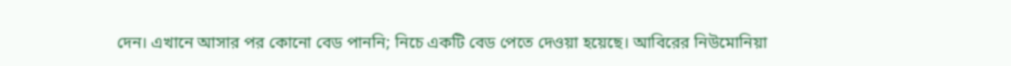দেন। এখানে আসার পর কোনো বেড পাননি; নিচে একটি বেড পেতে দেওয়া হয়েছে। আবিরের নিউমোনিয়া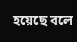হয়েছে বলে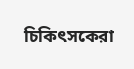চিকিৎসকেরা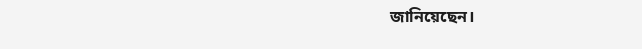জানিয়েছেন।